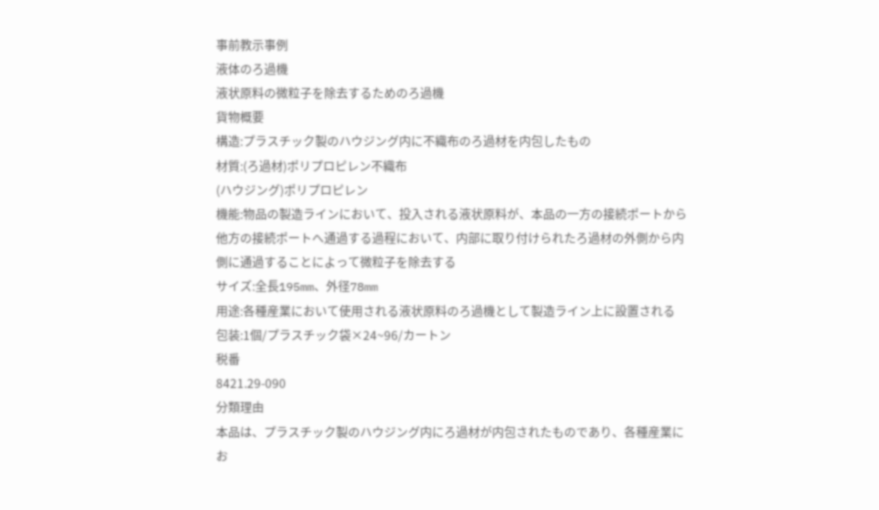事前教示事例
液体のろ過機
液状原料の微粒子を除去するためのろ過機
貨物概要
構造:プラスチック製のハウジング内に不織布のろ過材を内包したもの
材質:(ろ過材)ポリプロピレン不織布
(ハウジング)ポリプロピレン
機能:物品の製造ラインにおいて、投入される液状原料が、本品の一方の接続ポートから他方の接続ポートへ通過する過程において、内部に取り付けられたろ過材の外側から内側に通過することによって微粒子を除去する
サイズ:全長195mm、外径78mm
用途:各種産業において使用される液状原料のろ過機として製造ライン上に設置される
包装:1個/プラスチック袋×24~96/カートン
税番
8421.29-090
分類理由
本品は、プラスチック製のハウジング内にろ過材が内包されたものであり、各種産業にお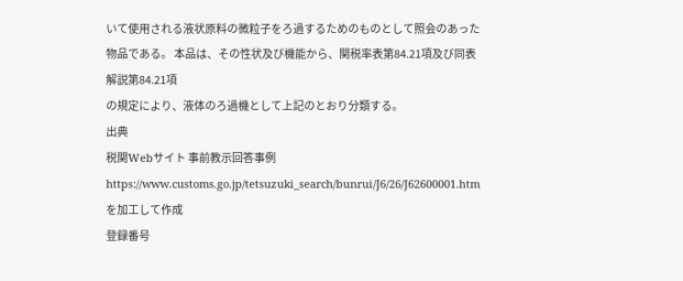いて使用される液状原料の微粒子をろ過するためのものとして照会のあった物品である。 本品は、その性状及び機能から、関税率表第84.21項及び同表
解説第84.21項
の規定により、液体のろ過機として上記のとおり分類する。
出典
税関Webサイト 事前教示回答事例
https://www.customs.go.jp/tetsuzuki_search/bunrui/J6/26/J62600001.htm
を加工して作成
登録番号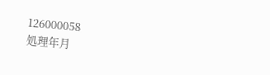126000058
処理年月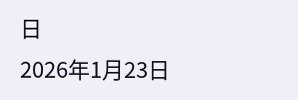日
2026年1月23日